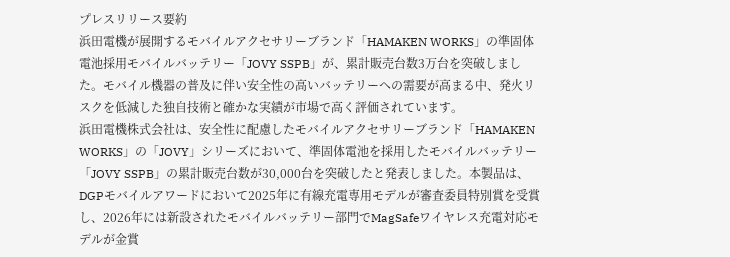プレスリリース要約
浜田電機が展開するモバイルアクセサリーブランド「HAMAKEN WORKS」の準固体電池採用モバイルバッテリー「JOVY SSPB」が、累計販売台数3万台を突破しました。モバイル機器の普及に伴い安全性の高いバッテリーへの需要が高まる中、発火リスクを低減した独自技術と確かな実績が市場で高く評価されています。
浜田電機株式会社は、安全性に配慮したモバイルアクセサリーブランド「HAMAKEN WORKS」の「JOVY」シリーズにおいて、準固体電池を採用したモバイルバッテリー「JOVY SSPB」の累計販売台数が30,000台を突破したと発表しました。本製品は、DGPモバイルアワードにおいて2025年に有線充電専用モデルが審査委員特別賞を受賞し、2026年には新設されたモバイルバッテリー部門でMagSafeワイヤレス充電対応モデルが金賞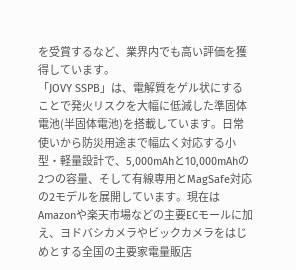を受賞するなど、業界内でも高い評価を獲得しています。
「JOVY SSPB」は、電解質をゲル状にすることで発火リスクを大幅に低減した準固体電池(半固体電池)を搭載しています。日常使いから防災用途まで幅広く対応する小型・軽量設計で、5,000mAhと10,000mAhの2つの容量、そして有線専用とMagSafe対応の2モデルを展開しています。現在はAmazonや楽天市場などの主要ECモールに加え、ヨドバシカメラやビックカメラをはじめとする全国の主要家電量販店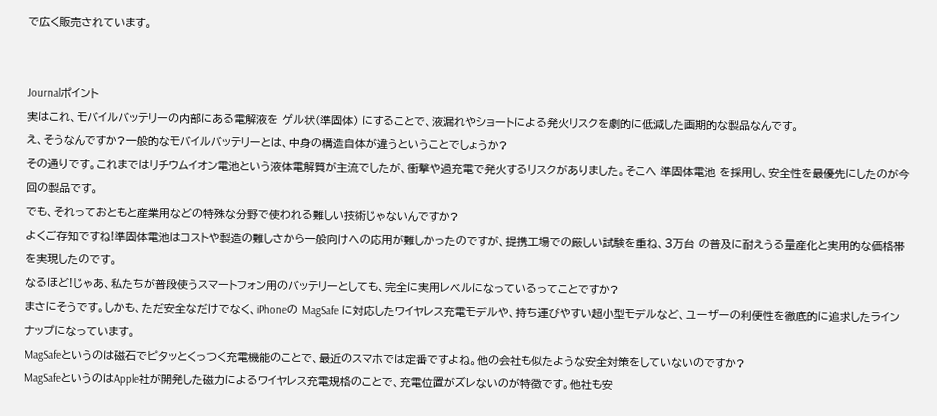で広く販売されています。


Journalポイント
実はこれ、モバイルバッテリーの内部にある電解液を ゲル状(準固体) にすることで、液漏れやショートによる発火リスクを劇的に低減した画期的な製品なんです。
え、そうなんですか?一般的なモバイルバッテリーとは、中身の構造自体が違うということでしょうか?
その通りです。これまではリチウムイオン電池という液体電解質が主流でしたが、衝撃や過充電で発火するリスクがありました。そこへ 準固体電池 を採用し、安全性を最優先にしたのが今回の製品です。
でも、それっておともと産業用などの特殊な分野で使われる難しい技術じゃないんですか?
よくご存知ですね!準固体電池はコストや製造の難しさから一般向けへの応用が難しかったのですが、提携工場での厳しい試験を重ね、3万台 の普及に耐えうる量産化と実用的な価格帯を実現したのです。
なるほど!じゃあ、私たちが普段使うスマートフォン用のバッテリーとしても、完全に実用レベルになっているってことですか?
まさにそうです。しかも、ただ安全なだけでなく、iPhoneの MagSafe に対応したワイヤレス充電モデルや、持ち運びやすい超小型モデルなど、ユーザーの利便性を徹底的に追求したラインナップになっています。
MagSafeというのは磁石でピタッとくっつく充電機能のことで、最近のスマホでは定番ですよね。他の会社も似たような安全対策をしていないのですか?
MagSafeというのはApple社が開発した磁力によるワイヤレス充電規格のことで、充電位置がズレないのが特徴です。他社も安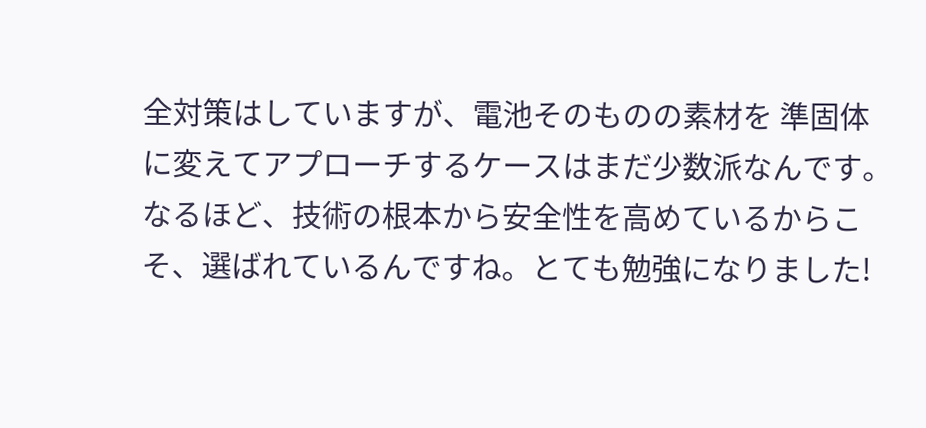全対策はしていますが、電池そのものの素材を 準固体 に変えてアプローチするケースはまだ少数派なんです。
なるほど、技術の根本から安全性を高めているからこそ、選ばれているんですね。とても勉強になりました!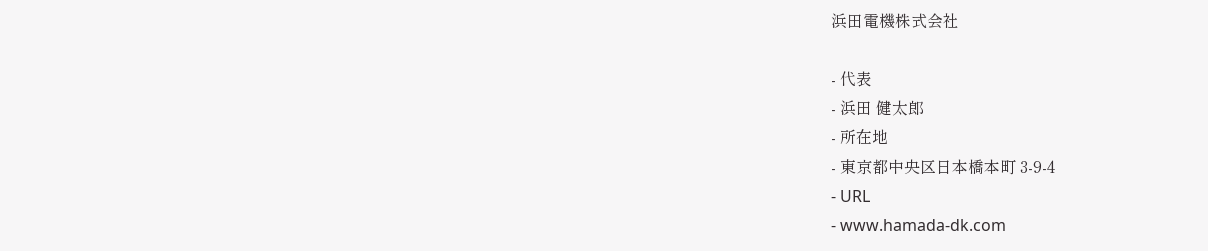浜田電機株式会社

- 代表
- 浜田 健太郎
- 所在地
- 東京都中央区日本橋本町 3-9-4
- URL
- www.hamada-dk.com